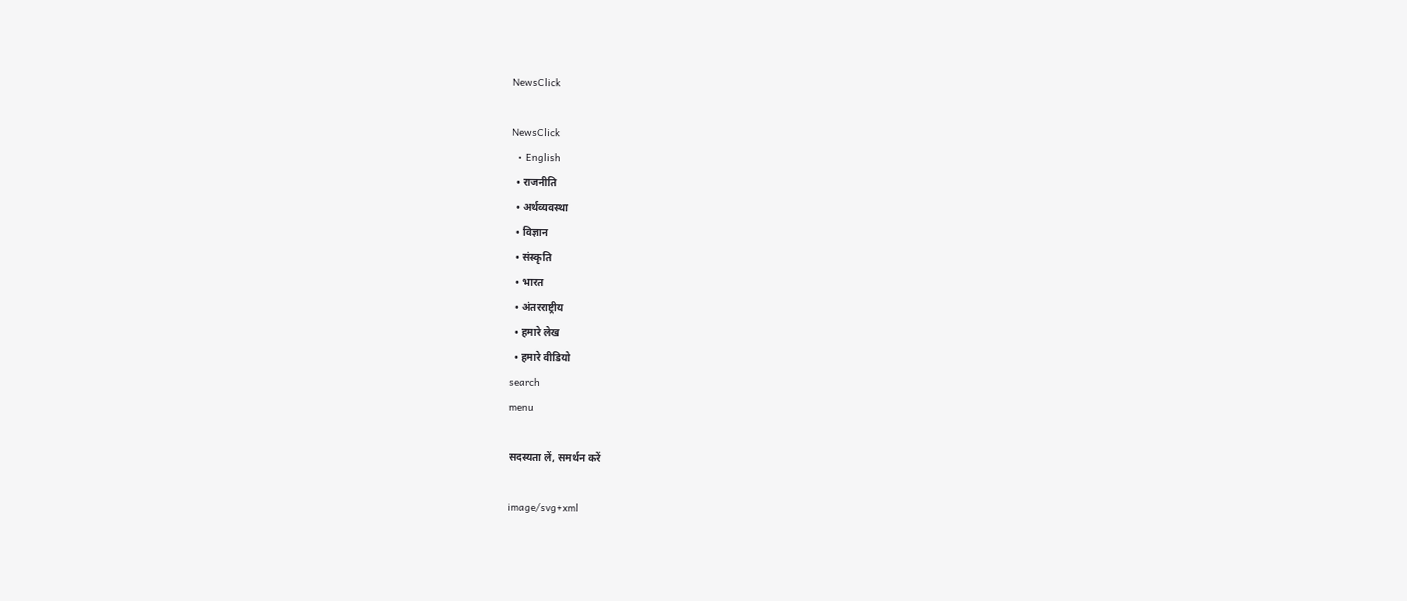NewsClick

NewsClick
  • English
  • राजनीति
  • अर्थव्यवस्था
  • विज्ञान
  • संस्कृति
  • भारत
  • अंतरराष्ट्रीय
  • हमारे लेख
  • हमारे वीडियो
search
menu

सदस्यता लें, समर्थन करें

image/svg+xml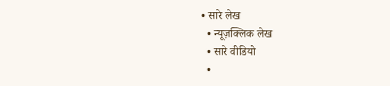• सारे लेख
  • न्यूज़क्लिक लेख
  • सारे वीडियो
  •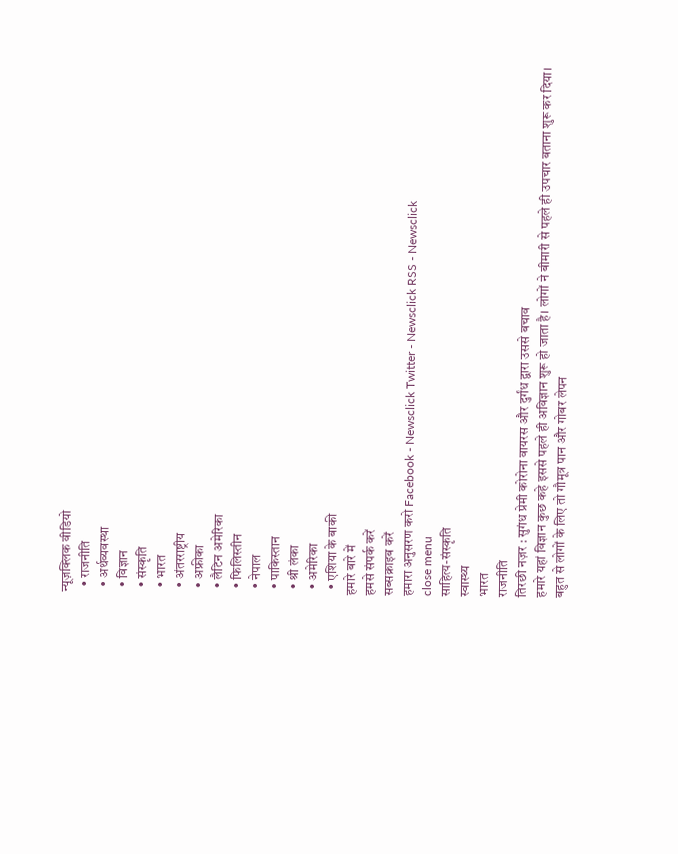न्यूज़क्लिक वीडियो
  • राजनीति
  • अर्थव्यवस्था
  • विज्ञान
  • संस्कृति
  • भारत
  • अंतरराष्ट्रीय
  • अफ्रीका
  • लैटिन अमेरिका
  • फिलिस्तीन
  • नेपाल
  • पाकिस्तान
  • श्री लंका
  • अमेरिका
  • एशिया के बाकी
हमारे बारे में
हमसे संपर्क करें
सब्सक्राइब करें
हमारा अनुसरण करो Facebook - Newsclick Twitter - Newsclick RSS - Newsclick
close menu
साहित्य-संस्कृति
स्वास्थ्य
भारत
राजनीति
तिरछी नज़र : सुगंध प्रेमी कोरोना वायरस और दुर्गंध द्वारा उससे बचाव
हमारे यहां विज्ञान कुछ कहे इससे पहले ही अविज्ञान शुरू हो जाता है। लोगों ने बीमारी से पहले ही उपचार बताना शुरू कर दिया। बहुत से लोगों के लिए तो गौमूत्र पान और गोबर लेपन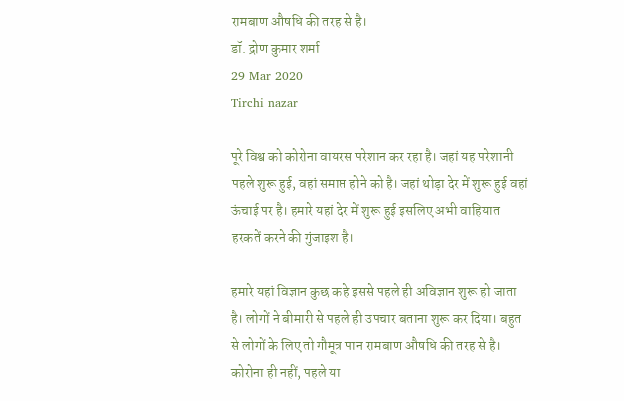रामबाण औषधि की तरह से है।
डॉ. द्रोण कुमार शर्मा
29 Mar 2020
Tirchi nazar

पूरे विश्व को कोरोना वायरस परेशान कर रहा है। जहां यह परेशानी पहले शुरू हुई, वहां समाप्त होने को है। जहां थोड़ा देर में शुरू हुई वहां ऊंचाई पर है। हमारे यहां देर में शुरू हुई इसलिए अभी वाहियात हरकतें करने की गुंजाइश है।

हमारे यहां विज्ञान कुछ कहे इससे पहले ही अविज्ञान शुरू हो जाता है। लोगों ने बीमारी से पहले ही उपचार बताना शुरू कर दिया। बहुत से लोगों के लिए तो गौमूत्र पान रामबाण औषधि की तरह से है। कोरोना ही नहीं, पहले या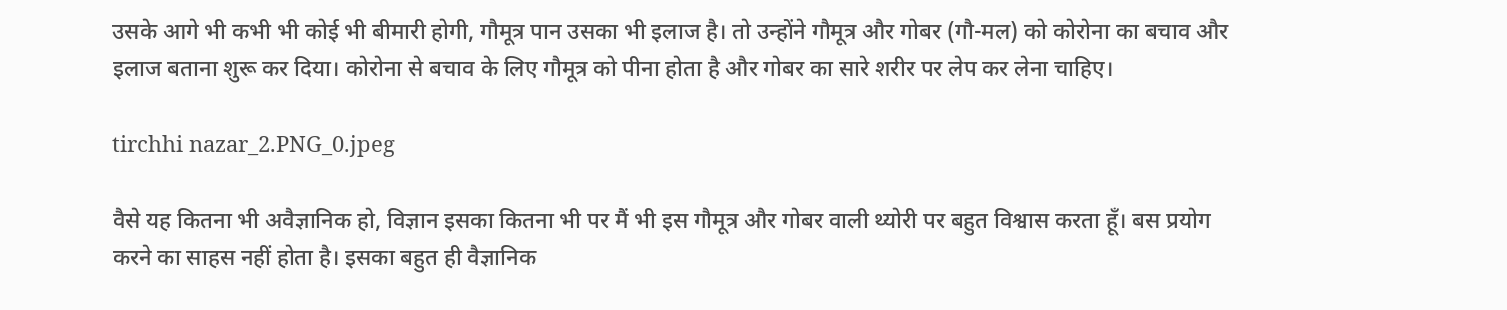उसके आगे भी कभी भी कोई भी बीमारी होगी, गौमूत्र पान उसका भी इलाज है। तो उन्होंने गौमूत्र और गोबर (गौ-मल) को कोरोना का बचाव और इलाज बताना शुरू कर दिया। कोरोना से बचाव के लिए गौमूत्र को पीना होता है और गोबर का सारे शरीर पर लेप कर लेना चाहिए।

tirchhi nazar_2.PNG_0.jpeg

वैसे यह कितना भी अवैज्ञानिक हो, विज्ञान इसका कितना भी पर मैं भी इस गौमूत्र और गोबर वाली थ्योरी पर बहुत विश्वास करता हूँ। बस प्रयोग करने का साहस नहीं होता है। इसका बहुत ही वैज्ञानिक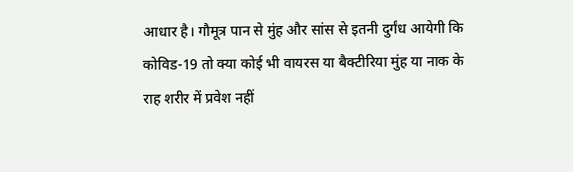आधार है। गौमूत्र पान से मुंह और सांस से इतनी दुर्गंध आयेगी कि कोविड-19 तो क्या कोई भी वायरस या बैक्टीरिया मुंह या नाक के राह शरीर में प्रवेश नहीं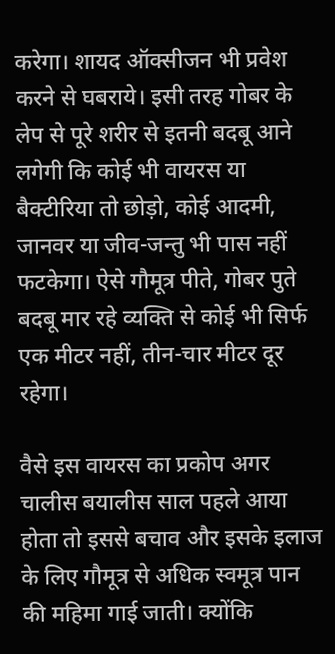करेगा। शायद ऑक्सीजन भी प्रवेश करने से घबराये। इसी तरह गोबर के लेप से पूरे शरीर से इतनी बदबू आने लगेगी कि कोई भी वायरस या बैक्टीरिया तो छोड़ो, कोई आदमी, जानवर या जीव-जन्तु भी पास नहीं फटकेगा। ऐसे गौमूत्र पीते, गोबर पुते बदबू मार रहे व्यक्ति से कोई भी सिर्फ एक मीटर नहीं, तीन-चार मीटर दूर रहेगा।

वैसे इस वायरस का प्रकोप अगर चालीस बयालीस साल पहले आया होता तो इससे बचाव और इसके इलाज के लिए गौमूत्र से अधिक स्वमूत्र पान की महिमा गाई जाती। क्योंकि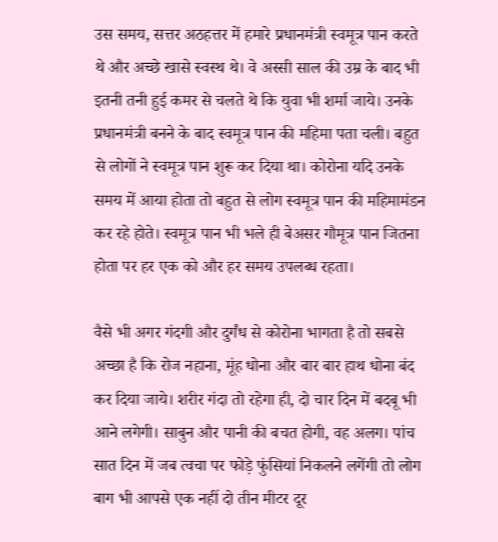उस समय, सत्तर अठहत्तर में हमारे प्रधानमंत्री स्वमूत्र पान करते थे और अच्छे खासे स्वस्थ थे। वे अस्सी साल की उम्र के बाद भी इतनी तनी हुई कमर से चलते थे कि युवा भी शर्मा जाये। उनके प्रधानमंत्री बनने के बाद स्वमूत्र पान की महिमा पता चली। बहुत से लोगों ने स्वमूत्र पान शुरू कर दिया था। कोरोना यदि उनके समय में आया होता तो बहुत से लोग स्वमूत्र पान की महिमामंडन कर रहे होते। स्वमूत्र पान भी भले ही बेअसर गौमूत्र पान जितना होता पर हर एक को और हर समय उपलब्ध रहता।

वैसे भी अगर गंदगी और दुर्गंध से कोरोना भागता है तो सबसे अच्छा है कि रोज नहाना, मूंह धोना और बार बार हाथ धोना बंद कर दिया जाये। शरीर गंदा तो रहेगा ही, दो चार दिन में बदबू भी आने लगेगी। साबुन और पानी की बचत होगी, वह अलग। पांच सात दिन में जब त्वचा पर फोड़े फुंसियां निकलने लगेंगी तो लोग बाग भी आपसे एक नहीं दो तीन मीटर दूर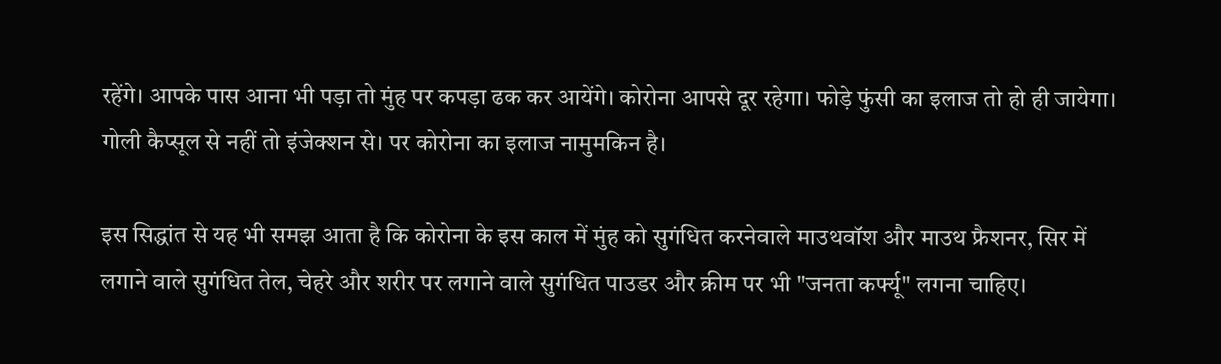रहेंगे। आपके पास आना भी पड़ा तो मुंह पर कपड़ा ढक कर आयेंगे। कोरोना आपसे दूर रहेगा। फोड़े फुंसी का इलाज तो हो ही जायेगा। गोली कैप्सूल से नहीं तो इंजेक्शन से। पर कोरोना का इलाज नामुमकिन है।

इस सिद्धांत से यह भी समझ आता है कि कोरोना के इस काल में मुंह को सुगंधित करनेवाले माउथवॉश और माउथ फ्रैशनर, सिर में लगाने वाले सुगंधित तेल, चेहरे और शरीर पर लगाने वाले सुगंधित पाउडर और क्रीम पर भी "जनता कर्फ्यू" लगना चाहिए।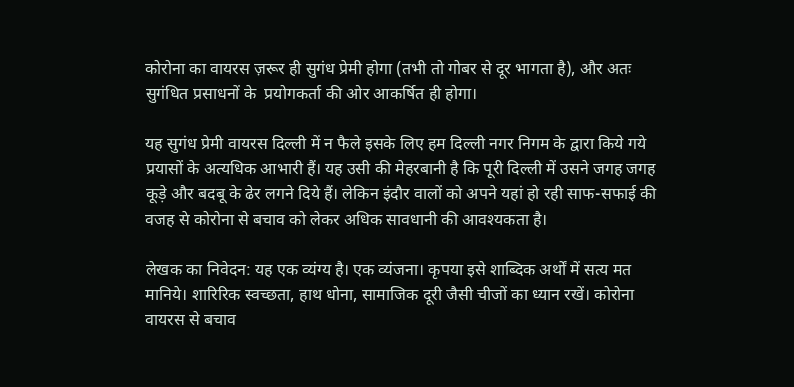कोरोना का वायरस ज़रूर ही सुगंध प्रेमी होगा (तभी तो गोबर से दूर भागता है), और अतः सुगंधित प्रसाधनों के  प्रयोगकर्ता की ओर आकर्षित ही होगा।

यह सुगंध प्रेमी वायरस दिल्ली में न फैले इसके लिए हम दिल्ली नगर निगम के द्वारा किये गये प्रयासों के अत्यधिक आभारी हैं। यह उसी की मेहरबानी है कि पूरी दिल्ली में उसने जगह जगह कूड़े और बदबू के ढेर लगने दिये हैं। लेकिन इंदौर वालों को अपने यहां हो रही साफ-सफाई की वजह से कोरोना से बचाव को लेकर अधिक सावधानी की आवश्यकता है।

लेखक का निवेदन: यह एक व्यंग्य है। एक व्यंजना। कृपया इसे शाब्दिक अर्थों में सत्य मत मानिये। शारिरिक स्वच्छता, हाथ धोना, सामाजिक दूरी जैसी चीजों का ध्यान रखें। कोरोना वायरस से बचाव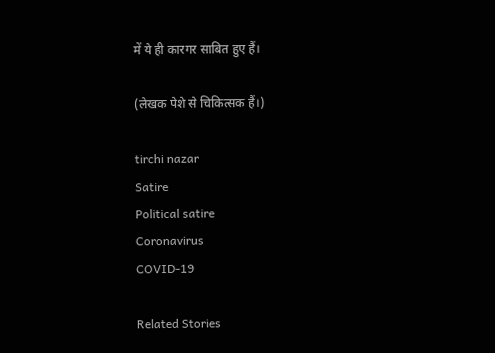में ये ही कारगर साबित हुए हैं।

(लेखक पेशे से चिकित्सक हैं।)

tirchi nazar
Satire
Political satire
Coronavirus
COVID-19

Related Stories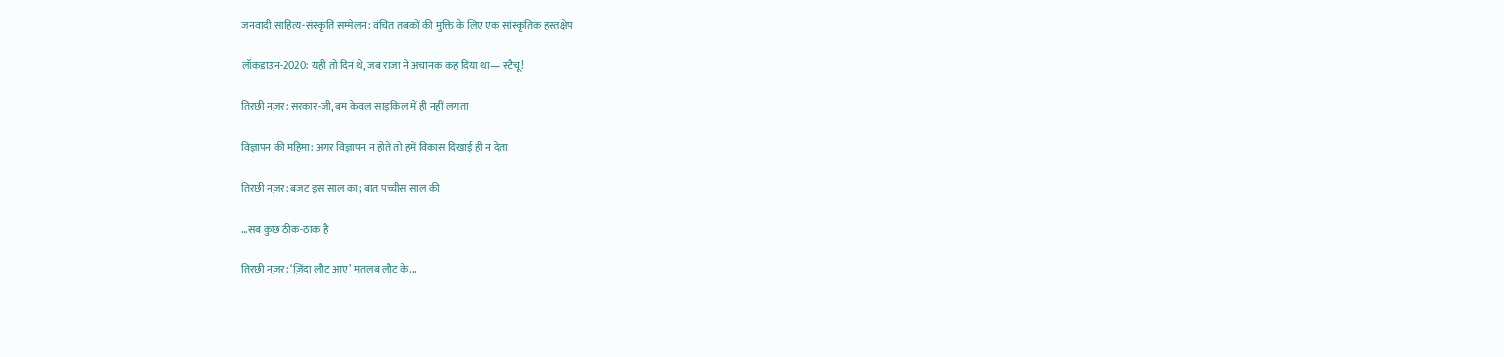जनवादी साहित्य-संस्कृति सम्मेलन: वंचित तबकों की मुक्ति के लिए एक सांस्कृतिक हस्तक्षेप

लॉकडाउन-2020: यही तो दिन थे, जब राजा ने अचानक कह दिया था— स्टैचू!

तिरछी नज़र: सरकार-जी, बम केवल साइकिल में ही नहीं लगता

विज्ञापन की महिमा: अगर विज्ञापन न होते तो हमें विकास दिखाई ही न देता

तिरछी नज़र: बजट इस साल का; बात पच्चीस साल की

…सब कुछ ठीक-ठाक है

तिरछी नज़र: ‘ज़िंदा लौट आए’ मतलब लौट के...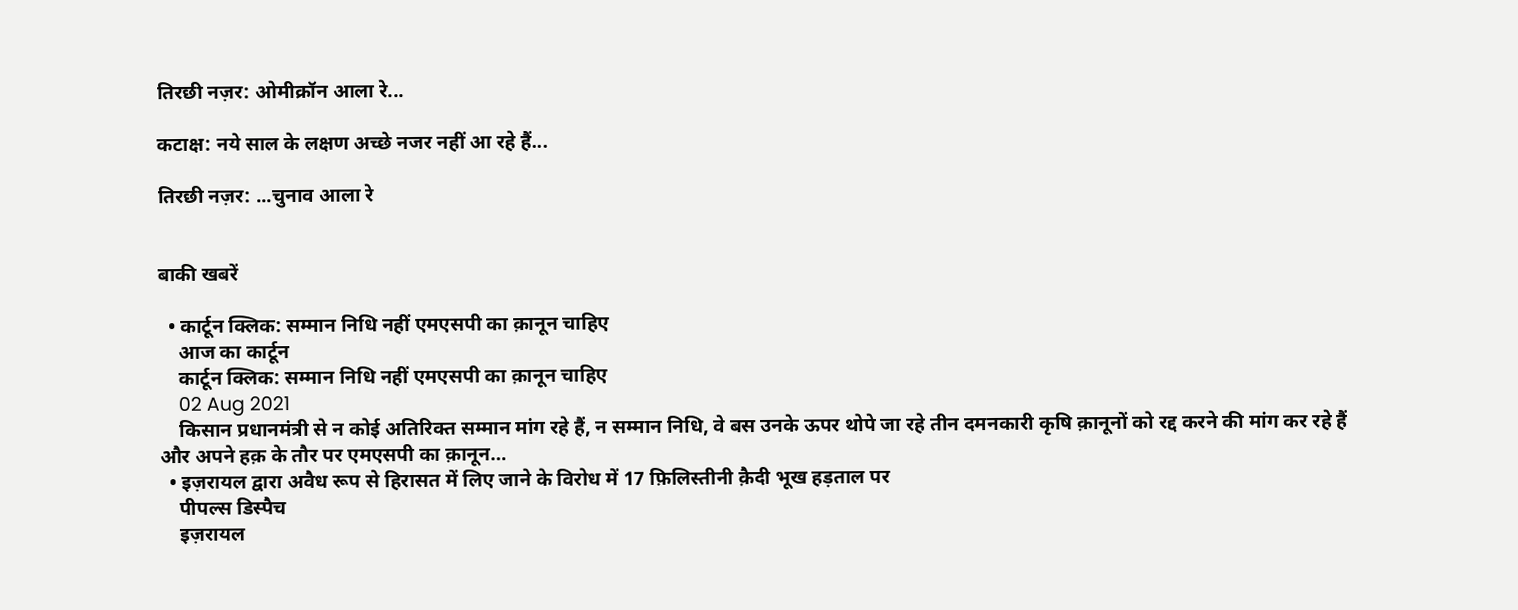तिरछी नज़र: ओमीक्रॉन आला रे...

कटाक्ष: नये साल के लक्षण अच्छे नजर नहीं आ रहे हैं...

तिरछी नज़र: ...चुनाव आला रे


बाकी खबरें

  • कार्टून क्लिक: सम्मान निधि नहीं एमएसपी का क़ानून चाहिए
    आज का कार्टून
    कार्टून क्लिक: सम्मान निधि नहीं एमएसपी का क़ानून चाहिए
    02 Aug 2021
    किसान प्रधानमंत्री से न कोई अतिरिक्त सम्मान मांग रहे हैं, न सम्मान निधि, वे बस उनके ऊपर थोपे जा रहे तीन दमनकारी कृषि क़ानूनों को रद्द करने की मांग कर रहे हैं और अपने हक़ के तौर पर एमएसपी का क़ानून…
  • इज़रायल द्वारा अवैध रूप से हिरासत में लिए जाने के विरोध में 17 फ़िलिस्तीनी क़ैदी भूख हड़ताल पर
    पीपल्स डिस्पैच
    इज़रायल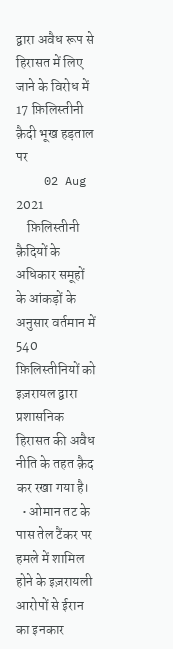द्वारा अवैध रूप से हिरासत में लिए जाने के विरोध में 17 फ़िलिस्तीनी क़ैदी भूख हड़ताल पर
    02 Aug 2021
    फ़िलिस्तीनी क़ैदियों के अधिकार समूहों के आंकड़ों के अनुसार वर्तमान में 540 फ़िलिस्तीनियों को इज़रायल द्वारा प्रशासनिक हिरासत की अवैध नीति के तहत क़ैद कर रखा गया है।
  • ओमान तट के पास तेल टैंकर पर हमले में शामिल होने के इज़रायली आरोपों से ईरान का इनकार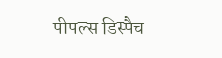पीपल्स डिस्पैच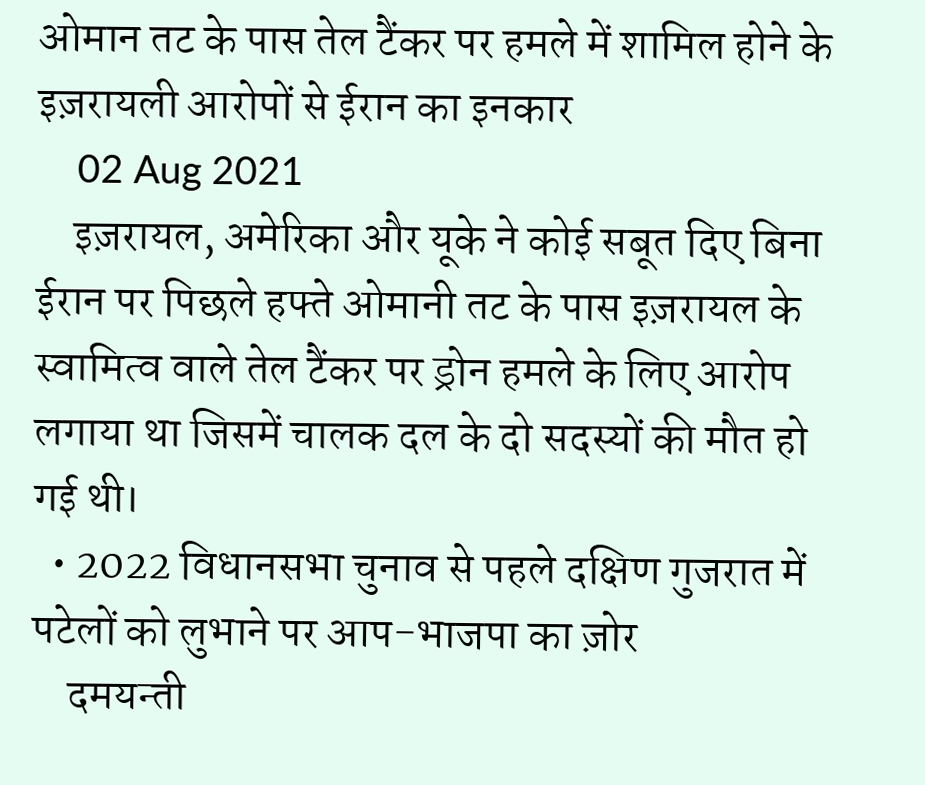ओमान तट के पास तेल टैंकर पर हमले में शामिल होने के इज़रायली आरोपों से ईरान का इनकार
    02 Aug 2021
    इज़रायल, अमेरिका और यूके ने कोई सबूत दिए बिना ईरान पर पिछले हफ्ते ओमानी तट के पास इज़रायल के स्वामित्व वाले तेल टैंकर पर ड्रोन हमले के लिए आरोप लगाया था जिसमें चालक दल के दो सदस्यों की मौत हो गई थी।
  • 2022 विधानसभा चुनाव से पहले दक्षिण गुजरात में  पटेलों को लुभाने पर आप-भाजपा का ज़ोर
    दमयन्ती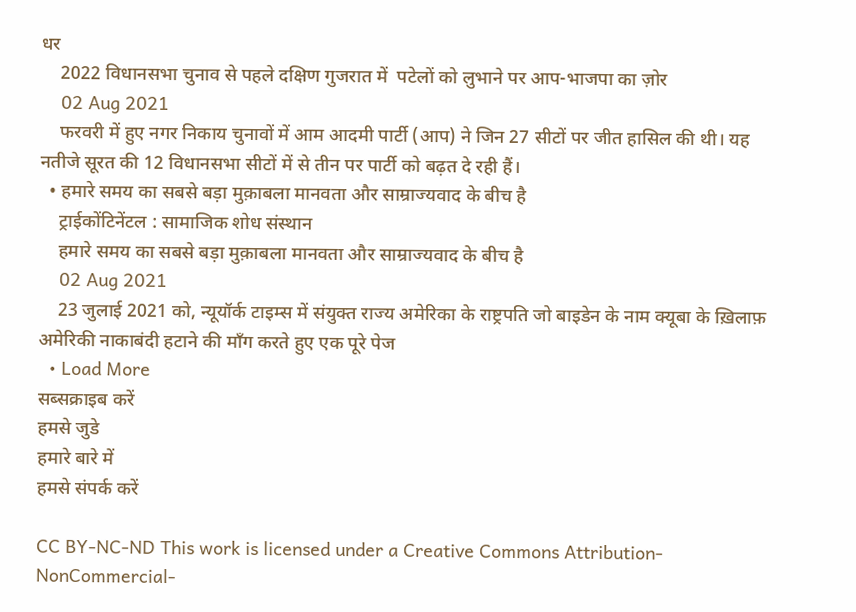धर
    2022 विधानसभा चुनाव से पहले दक्षिण गुजरात में  पटेलों को लुभाने पर आप-भाजपा का ज़ोर
    02 Aug 2021
    फरवरी में हुए नगर निकाय चुनावों में आम आदमी पार्टी (आप) ने जिन 27 सीटों पर जीत हासिल की थी। यह नतीजे सूरत की 12 विधानसभा सीटों में से तीन पर पार्टी को बढ़त दे रही हैं।
  • हमारे समय का सबसे बड़ा मुक़ाबला मानवता और साम्राज्यवाद के बीच है
    ट्राईकोंटिनेंटल : सामाजिक शोध संस्थान
    हमारे समय का सबसे बड़ा मुक़ाबला मानवता और साम्राज्यवाद के बीच है
    02 Aug 2021
    23 जुलाई 2021 को, न्यूयॉर्क टाइम्स में संयुक्त राज्य अमेरिका के राष्ट्रपति जो बाइडेन के नाम क्यूबा के ख़िलाफ़ अमेरिकी नाकाबंदी हटाने की माँग करते हुए एक पूरे पेज
  • Load More
सब्सक्राइब करें
हमसे जुडे
हमारे बारे में
हमसे संपर्क करें

CC BY-NC-ND This work is licensed under a Creative Commons Attribution-NonCommercial-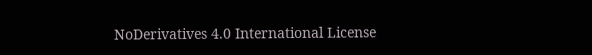NoDerivatives 4.0 International License